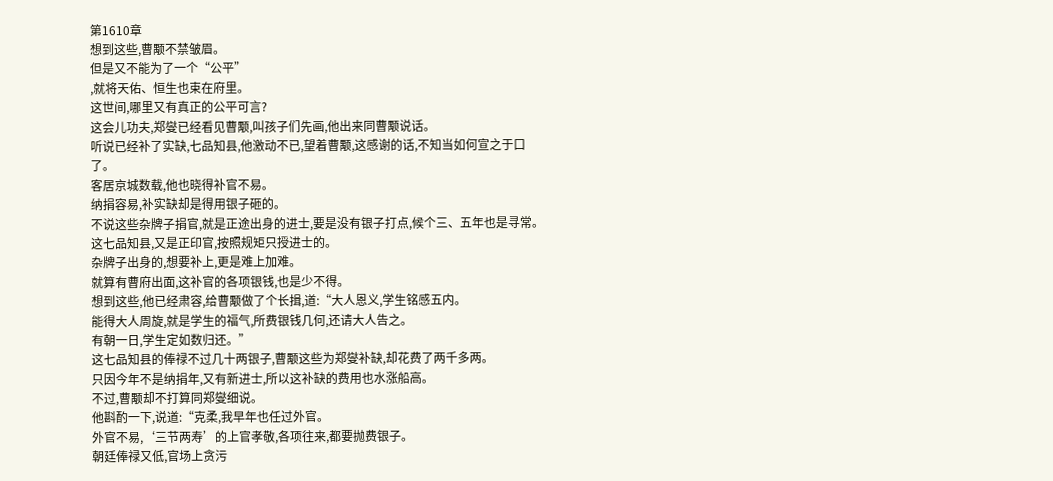第1610章
想到这些,曹颙不禁皱眉。
但是又不能为了一个“公平”
,就将天佑、恒生也束在府里。
这世间,哪里又有真正的公平可言?
这会儿功夫,郑燮已经看见曹颙,叫孩子们先画,他出来同曹颙说话。
听说已经补了实缺,七品知县,他激动不已,望着曹颙,这感谢的话,不知当如何宣之于口了。
客居京城数载,他也晓得补官不易。
纳捐容易,补实缺却是得用银子砸的。
不说这些杂牌子捐官,就是正途出身的进士,要是没有银子打点,候个三、五年也是寻常。
这七品知县,又是正印官,按照规矩只授进士的。
杂牌子出身的,想要补上,更是难上加难。
就算有曹府出面,这补官的各项银钱,也是少不得。
想到这些,他已经肃容,给曹颙做了个长揖,道:“大人恩义,学生铭感五内。
能得大人周旋,就是学生的福气,所费银钱几何,还请大人告之。
有朝一日,学生定如数归还。”
这七品知县的俸禄不过几十两银子,曹颙这些为郑燮补缺,却花费了两千多两。
只因今年不是纳捐年,又有新进士,所以这补缺的费用也水涨船高。
不过,曹颙却不打算同郑燮细说。
他斟酌一下,说道:“克柔,我早年也任过外官。
外官不易,‘三节两寿’的上官孝敬,各项往来,都要抛费银子。
朝廷俸禄又低,官场上贪污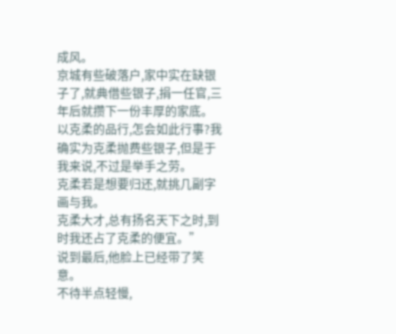成风。
京城有些破落户,家中实在缺银子了,就典借些银子,捐一任官,三年后就攒下一份丰厚的家底。
以克柔的品行,怎会如此行事?我确实为克柔抛费些银子,但是于我来说,不过是举手之劳。
克柔若是想要归还,就挑几副字画与我。
克柔大才,总有扬名天下之时,到时我还占了克柔的便宜。”
说到最后,他脸上已经带了笑意。
不待半点轻慢,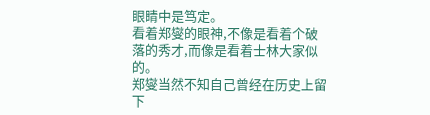眼睛中是笃定。
看着郑燮的眼神,不像是看着个破落的秀才,而像是看着士林大家似的。
郑燮当然不知自己曾经在历史上留下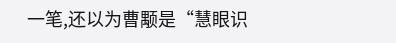一笔,还以为曹颙是“慧眼识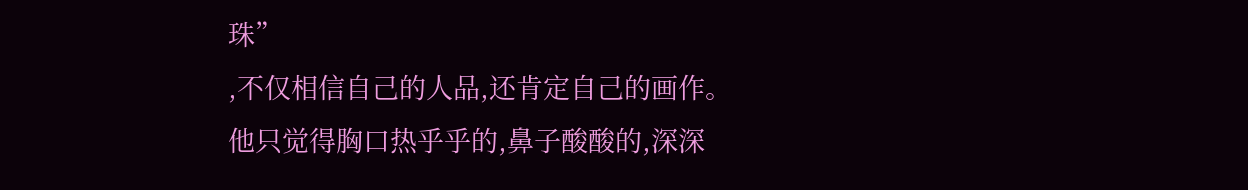珠”
,不仅相信自己的人品,还肯定自己的画作。
他只觉得胸口热乎乎的,鼻子酸酸的,深深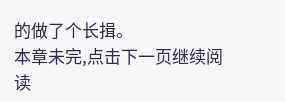的做了个长揖。
本章未完,点击下一页继续阅读